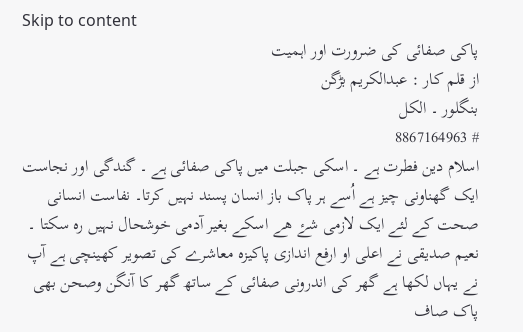Skip to content
پاکی صفائی کی ضرورت اور اہمیت
از قلم کار : عبدالکریم بڑگن
بنگلور ۔ الکل
# 8867164963
اسلام دین فطرت ہے ۔ اسکی جبلت میں پاکی صفائی ہے ۔ گندگی اور نجاست ایک گھناونی چیز ہے اُسے ہر پاک باز انسان پسند نہیں کرتا۔ نفاست انسانی صحت کے لئے ایک لازمی شۓ ھے اسکے بغیر آدمی خوشحال نہیں رہ سکتا ۔
نعیم صدیقی نے اعلی او ارفع اندازی پاکیزه معاشرے کی تصویر کھینچی ہے آپ نے یہاں لکھا ہے گھر کی اندرونی صفائی کے ساتھ گھر کا آنگن وصحن بھی پاک صاف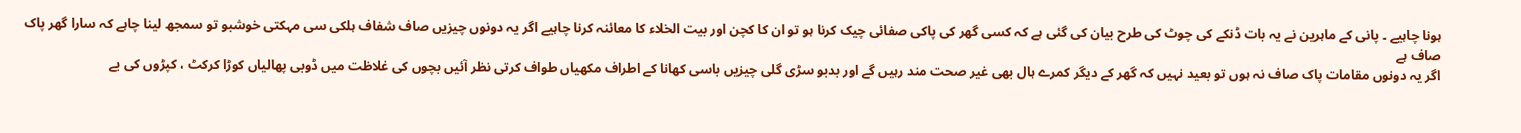ہونا چاہیے ۔ پانی کے ماہرین نے یہ بات ڈنکے کی چوٹ کی طرح بیان کی گئی ہے کہ کسی گھر کی پاکی صفائی چیک کرنا ہو تو ان کا کچن اور بیت الخلاء کا معائنہ کرنا چاہیے اگر یہ دونوں چیزیں صاف شفاف ہلکی سی مہکتی خوشبو تو سمجھ لینا چاہے کہ سارا گھر پاک صاف ہے
اگر یہ دونوں مقامات پاک صاف نہ ہوں تو بعید نہیں کہ گھر کے دیگر کمرے ہال بھی غیر صحت مند رہیں گے اور بدبو سڑی گلی چیزیں باسی کھانا کے اطراف مکھیاں طواف کرتی نظر آئیں بچوں کی غلاظت میں ڈوبی پھالیاں کوڑا کرکٹ ، کپڑوں کی بے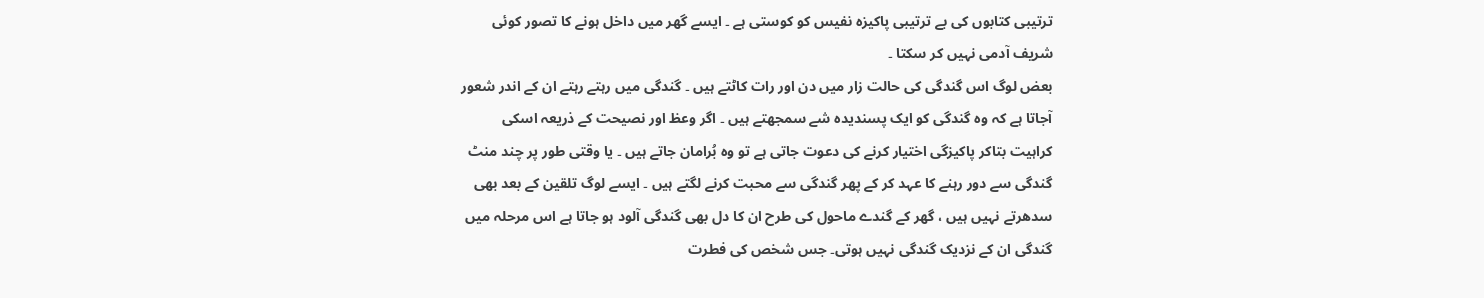ترتیبی کتابوں کی بے ترتیبی پاکیزه نفیس کو کوستی ہے ۔ ایسے گھر میں داخل ہونے کا تصور کوئی شریف آدمی نہیں کر سکتا ۔
بعض لوگ اس گندگی کی حالت زار میں دن اور رات کاٹتے ہیں ۔ گندگی میں رہتے رہتے ان کے اندر شعور آجاتا ہے کہ وہ گندگی کو ایک پسندیده شے سمجھتے ہیں ۔ اگر وعظ اور نصیحت کے ذریعہ اسکی کراہیت بتاکر پاکیزگی اختیار کرنے کی دعوت جاتی ہے تو وہ بُرامان جاتے ہیں ۔ یا وقتی طور پر چند منٹ گندگی سے دور رہنے کا عہد کر کے پھر گندگی سے محبت کرنے لگتے ہیں ۔ ایسے لوگ تلقین کے بعد بھی سدھرتے نہیں ہیں ، گھر کے گندے ماحول کی طرح ان کا دل بھی گندگی آلود ہو جاتا ہے اس مرحلہ میں گندگی ان کے نزدیک گندگی نہیں ہوتی۔ جس شخص کی فطرت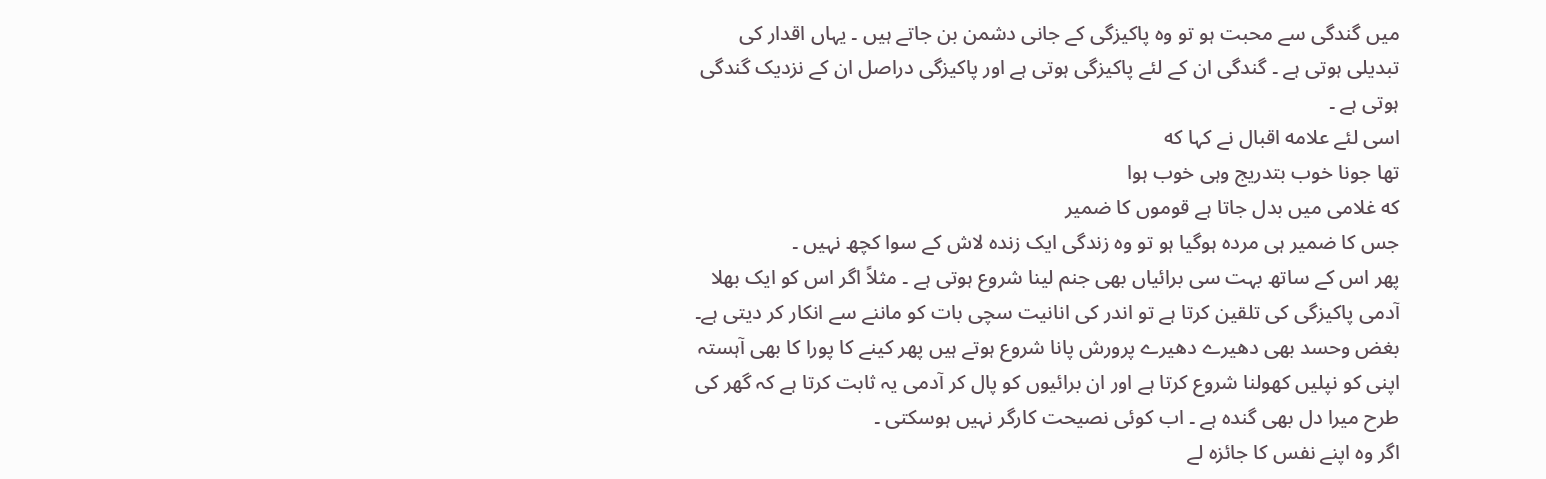میں گندگی سے محبت ہو تو وہ پاکیزگی کے جانی دشمن بن جاتے ہیں ۔ یہاں اقدار کی تبدیلی ہوتی ہے ۔ گندگی ان کے لئے پاکیزگی ہوتی ہے اور پاکیزگی دراصل ان کے نزدیک گندگی ہوتی ہے ۔
اسی لئے علامه اقبال نے کہا که
تھا جونا خوب بتدریج وہی خوب ہوا
که غلامی میں بدل جاتا ہے قوموں کا ضمیر
جس کا ضمیر ہی مرده ہوگیا ہو تو وہ زندگی ایک زنده لاش کے سوا کچھ نہیں ۔
پھر اس کے ساتھ بہت سی برائیاں بھی جنم لینا شروع ہوتی ہے ۔ مثلاً اگر اس کو ایک بھلا آدمی پاکیزگی کی تلقین کرتا ہے تو اندر کی انانیت سچی بات کو ماننے سے انکار کر دیتی ہے۔ بغض وحسد بھی دھیرے دھیرے پرورش پانا شروع ہوتے ہیں پھر کینے کا پورا کا بھی آہستہ اپنی کو نپلیں کھولنا شروع کرتا ہے اور ان برائیوں کو پال کر آدمی یہ ثابت کرتا ہے کہ گھر کی طرح میرا دل بھی گنده ہے ۔ اب کوئی نصیحت کارگر نہیں ہوسکتی ۔
اگر وہ اپنے نفس کا جائزہ لے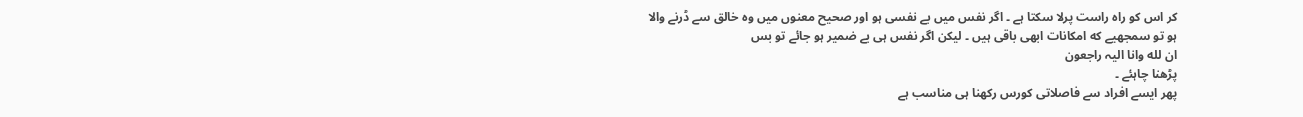کر اس کو راه راست پرلا سکتا ہے ۔ اگر نفس میں بے نفسی ہو اور صحیح معنوں میں وه خالق سے ڈرنے والا ہو تو سمجھیے که امکانات ابھی باقی ہیں ۔ لیکن اگر نفس ہی بے ضمیر ہو جائے تو بس
ان لله وانا الیہ راجعون
پڑھنا چاہئے ۔
پھر ایسے افراد سے فاصلاتی کورس رکھنا ہی مناسب ہے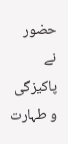حضور نے پاکیزگی و طہارت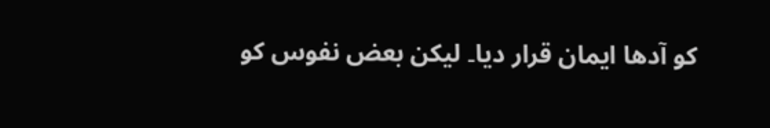کو آدھا ایمان قرار دیا۔ لیکن بعض نفوس کو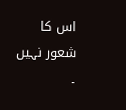اس کا شعور نہیں ۔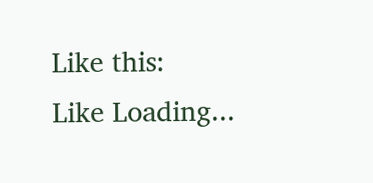Like this:
Like Loading...